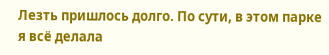Лезть пришлось долго. По сути, в этом парке я всё делала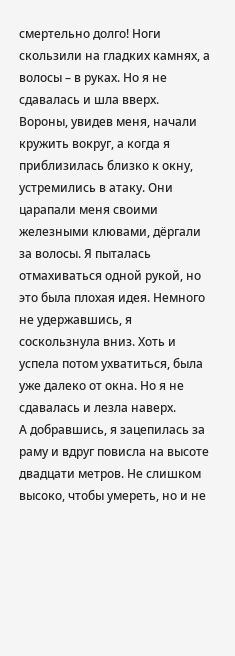смертельно долго! Ноги скользили на гладких камнях, а волосы – в руках. Но я не сдавалась и шла вверх. Вороны, увидев меня, начали кружить вокруг, а когда я приблизилась близко к окну, устремились в атаку. Они царапали меня своими железными клювами, дёргали за волосы. Я пыталась отмахиваться одной рукой, но это была плохая идея. Немного не удержавшись, я соскользнула вниз. Хоть и успела потом ухватиться, была уже далеко от окна. Но я не сдавалась и лезла наверх.
А добравшись, я зацепилась за раму и вдруг повисла на высоте двадцати метров. Не слишком высоко, чтобы умереть, но и не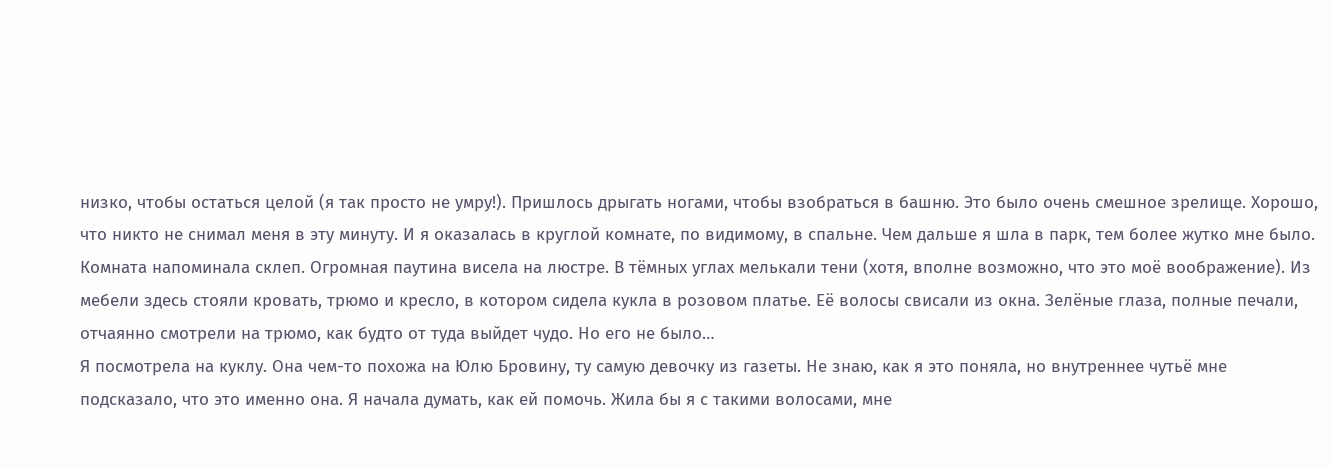низко, чтобы остаться целой (я так просто не умру!). Пришлось дрыгать ногами, чтобы взобраться в башню. Это было очень смешное зрелище. Хорошо, что никто не снимал меня в эту минуту. И я оказалась в круглой комнате, по видимому, в спальне. Чем дальше я шла в парк, тем более жутко мне было. Комната напоминала склеп. Огромная паутина висела на люстре. В тёмных углах мелькали тени (хотя, вполне возможно, что это моё воображение). Из мебели здесь стояли кровать, трюмо и кресло, в котором сидела кукла в розовом платье. Её волосы свисали из окна. Зелёные глаза, полные печали, отчаянно смотрели на трюмо, как будто от туда выйдет чудо. Но его не было…
Я посмотрела на куклу. Она чем-то похожа на Юлю Бровину, ту самую девочку из газеты. Не знаю, как я это поняла, но внутреннее чутьё мне подсказало, что это именно она. Я начала думать, как ей помочь. Жила бы я с такими волосами, мне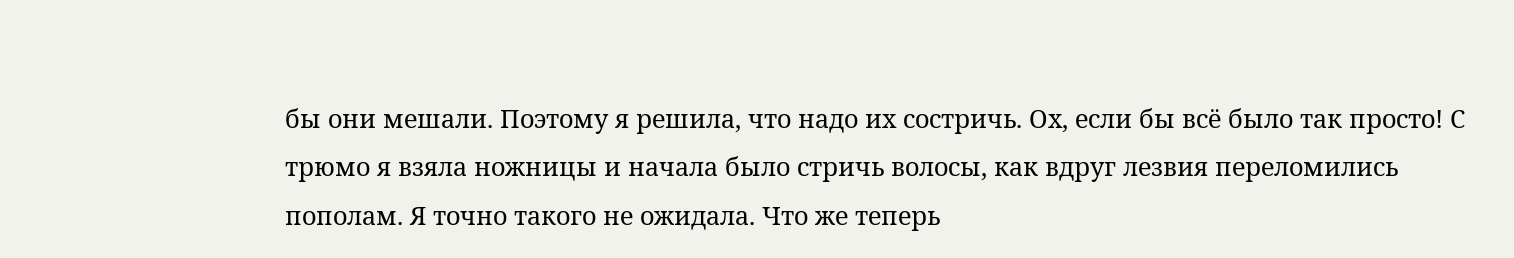бы они мешали. Поэтому я решила, что надо их состричь. Ох, если бы всё было так просто! С трюмо я взяла ножницы и начала было стричь волосы, как вдруг лезвия переломились пополам. Я точно такого не ожидала. Что же теперь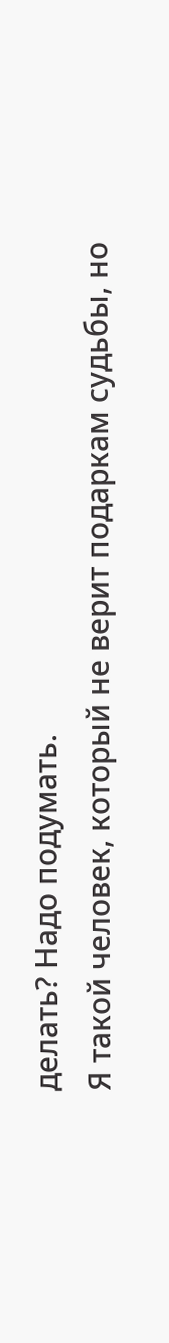делать? Надо подумать.
Я такой человек, который не верит подаркам судьбы, но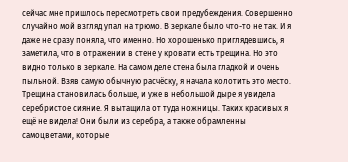сейчас мне пришлось пересмотреть свои предубеждения. Совершенно случайно мой взгляд упал на трюмо. В зеркале было что-то не так. И я даже не сразу поняла, что именно. Но хорошенько приглядевшись, я заметила, что в отражении в стене у кровати есть трещина. Но это видно только в зеркале. На самом деле стена была гладкой и очень пыльной. Взяв самую обычную расчёску, я начала колотить это место. Трещина становилась больше, и уже в небольшой дыре я увидела серебристое сияние. Я вытащила от туда ножницы. Таких красивых я ещё не видела! Они были из серебра, а также обрамленны самоцветами, которые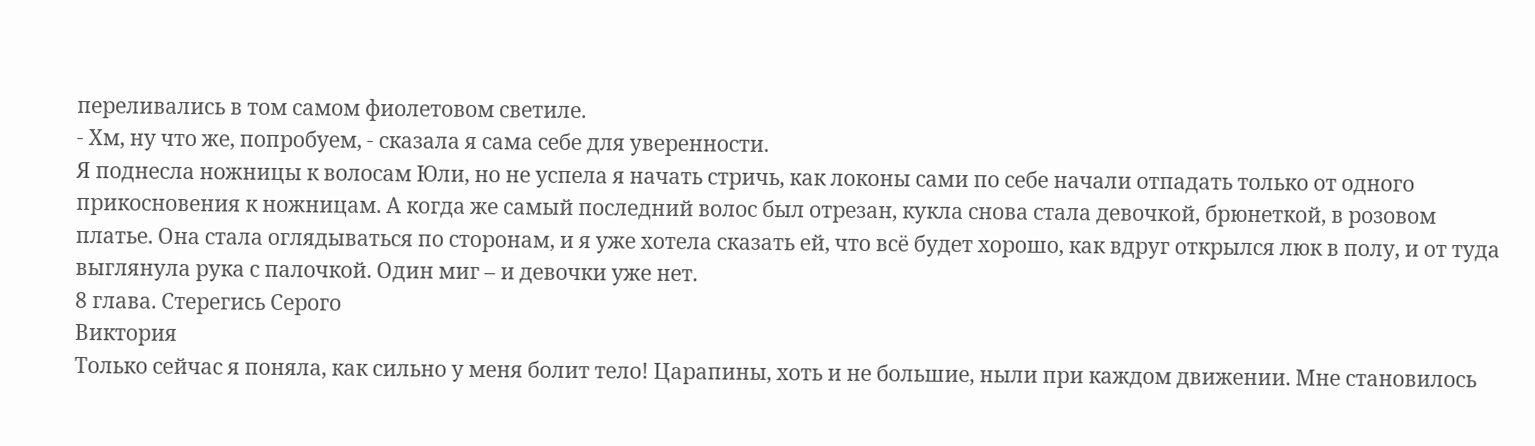переливались в том самом фиолетовом светиле.
- Хм, ну что же, попробуем, - сказала я сама себе для уверенности.
Я поднесла ножницы к волосам Юли, но не успела я начать стричь, как локоны сами по себе начали отпадать только от одного прикосновения к ножницам. А когда же самый последний волос был отрезан, кукла снова стала девочкой, брюнеткой, в розовом платье. Она стала оглядываться по сторонам, и я уже хотела сказать ей, что всё будет хорошо, как вдруг открылся люк в полу, и от туда выглянула рука с палочкой. Один миг – и девочки уже нет.
8 глава. Стерегись Серого
Виктория
Только сейчас я поняла, как сильно у меня болит тело! Царапины, хоть и не большие, ныли при каждом движении. Мне становилось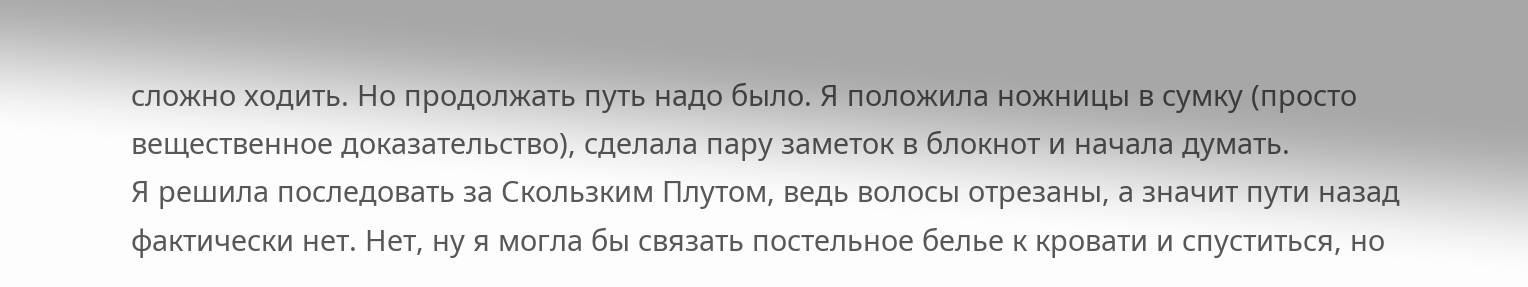сложно ходить. Но продолжать путь надо было. Я положила ножницы в сумку (просто вещественное доказательство), сделала пару заметок в блокнот и начала думать.
Я решила последовать за Скользким Плутом, ведь волосы отрезаны, а значит пути назад фактически нет. Нет, ну я могла бы связать постельное белье к кровати и спуститься, но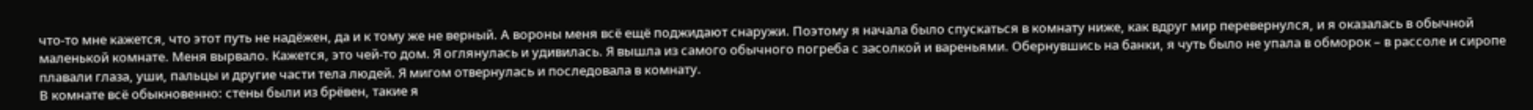что-то мне кажется, что этот путь не надёжен, да и к тому же не верный. А вороны меня всё ещё поджидают снаружи. Поэтому я начала было спускаться в комнату ниже, как вдруг мир перевернулся, и я оказалась в обычной маленькой комнате. Меня вырвало. Кажется, это чей-то дом. Я оглянулась и удивилась. Я вышла из самого обычного погреба с засолкой и вареньями. Обернувшись на банки, я чуть было не упала в обморок – в рассоле и сиропе плавали глаза, уши, пальцы и другие части тела людей. Я мигом отвернулась и последовала в комнату.
В комнате всё обыкновенно: стены были из брёвен, такие я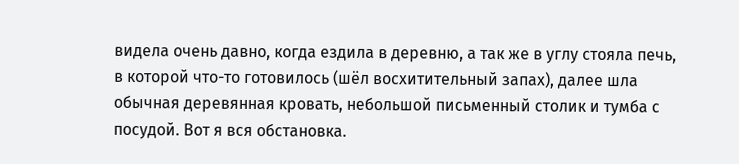видела очень давно, когда ездила в деревню, а так же в углу стояла печь, в которой что-то готовилось (шёл восхитительный запах), далее шла обычная деревянная кровать, небольшой письменный столик и тумба с посудой. Вот я вся обстановка.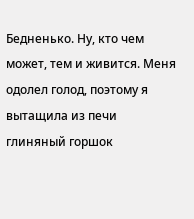Бедненько. Ну, кто чем может, тем и живится. Меня одолел голод, поэтому я вытащила из печи глиняный горшок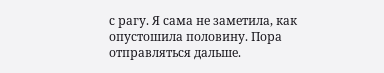с рагу. Я сама не заметила, как опустошила половину. Пора отправляться дальше.